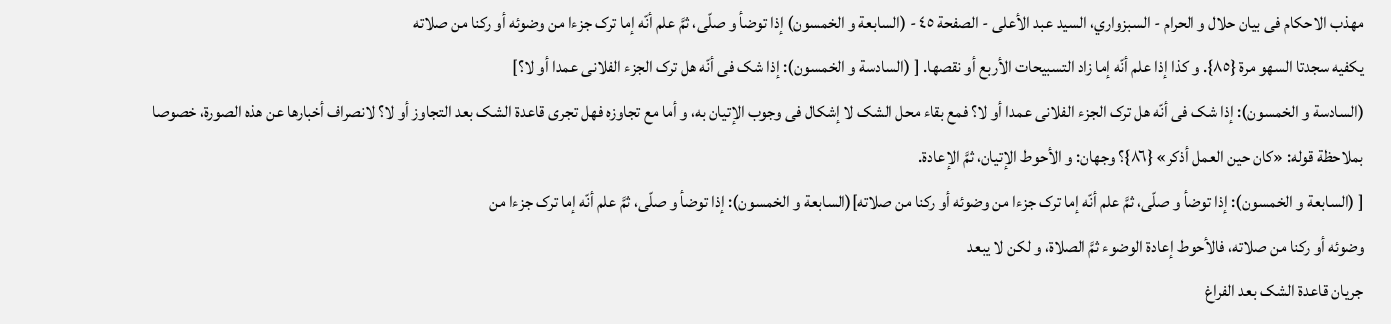مهذب الاحکام فی بیان حلال و الحرام - السبزواري، السيد عبد الأعلى - الصفحة ٤٥ - (السابعة و الخمسون) إذا توضأ و صلّی، ثمَّ علم أنّه إما ترک جزءا من وضوئه أو رکنا من صلاته
یکفیه سجدتا السهو مرة {٨٥}. و کذا إذا علم أنّه إما زاد التسبیحات الأربع أو نقصها. [ (السادسة و الخمسون): إذا شک فی أنّه هل ترک الجزء الفلانی عمدا أو لا؟]
(السادسة و الخمسون): إذا شک فی أنّه هل ترک الجزء الفلانی عمدا أو لا؟ فمع بقاء محل الشک لا إشکال فی وجوب الإتیان به، و أما مع تجاوزه فهل تجری قاعدة الشک بعد التجاوز أو لا؟ لانصراف أخبارها عن هذه الصورة، خصوصا بملاحظة قوله: «کان حین العمل أذکر» {٨٦}؟ وجهان: و الأحوط الإتیان، ثمَّ الإعادة.
[ (السابعة و الخمسون): إذا توضأ و صلّی، ثمَّ علم أنّه إما ترک جزءا من وضوئه أو رکنا من صلاته](السابعة و الخمسون): إذا توضأ و صلّی، ثمَّ علم أنّه إما ترک جزءا من
وضوئه أو رکنا من صلاته، فالأحوط إعادة الوضوء ثمَّ الصلاة، و لکن لا یبعد
جریان قاعدة الشک بعد الفراغ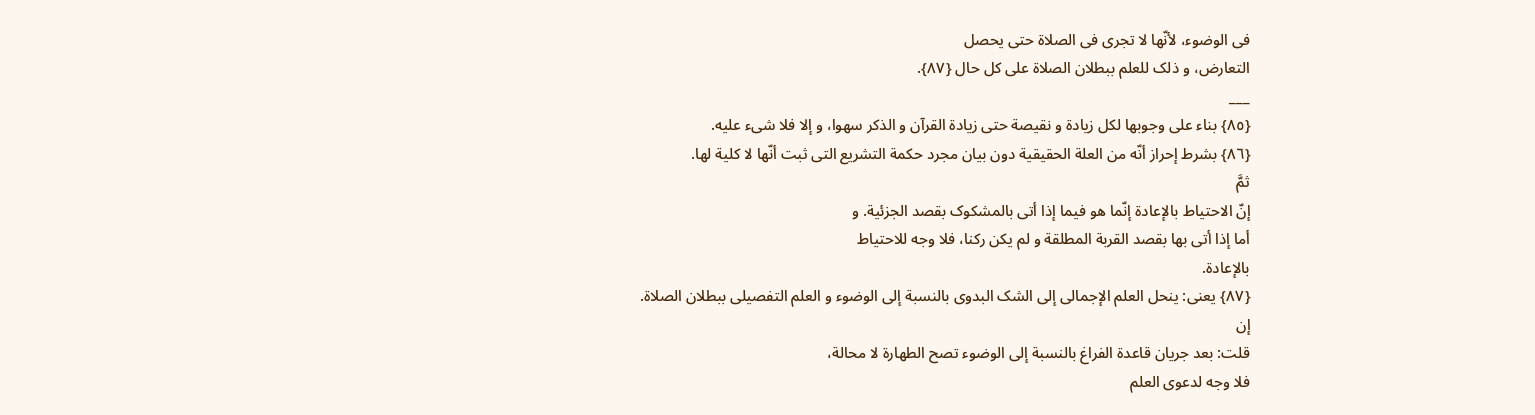فی الوضوء، لأنّها لا تجری فی الصلاة حتی یحصل
التعارض، و ذلک للعلم ببطلان الصلاة علی کل حال {٨٧}.
___
{٨٥} بناء علی وجوبها لکل زیادة و نقیصة حتی زیادة القرآن و الذکر سهوا، و إلا فلا شیء علیه.
{٨٦} بشرط إحراز أنّه من العلة الحقیقیة دون بیان مجرد حکمة التشریع التی ثبت أنّها لا کلیة لها.
ثمَّ
إنّ الاحتیاط بالإعادة إنّما هو فیما إذا أتی بالمشکوک بقصد الجزئیة. و
أما إذا أتی بها بقصد القربة المطلقة و لم یکن رکنا، فلا وجه للاحتیاط
بالإعادة.
{٨٧} یعنی: ینحل العلم الإجمالی إلی الشک البدوی بالنسبة إلی الوضوء و العلم التفصیلی ببطلان الصلاة.
إن
قلت: بعد جریان قاعدة الفراغ بالنسبة إلی الوضوء تصح الطهارة لا محالة،
فلا وجه لدعوی العلم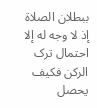ببطلان الصلاة إذ لا وجه له إلا احتمال ترک الرکن فکیف
یحصل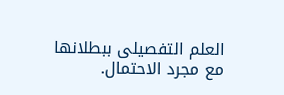العلم التفصیلی ببطلانها مع مجرد الاحتمال.